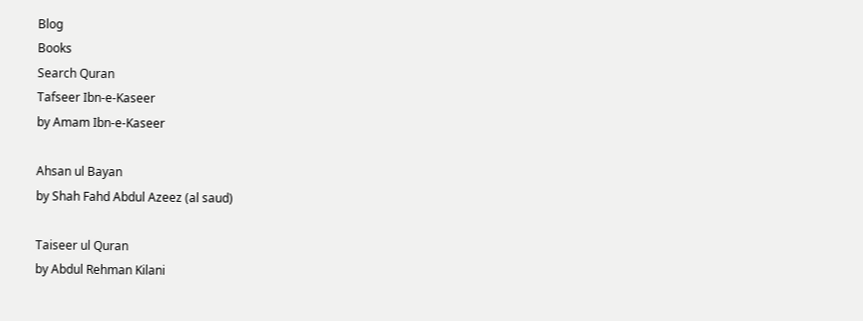Blog
Books
Search Quran
Tafseer Ibn-e-Kaseer
by Amam Ibn-e-Kaseer

Ahsan ul Bayan
by Shah Fahd Abdul Azeez (al saud)

Taiseer ul Quran
by Abdul Rehman Kilani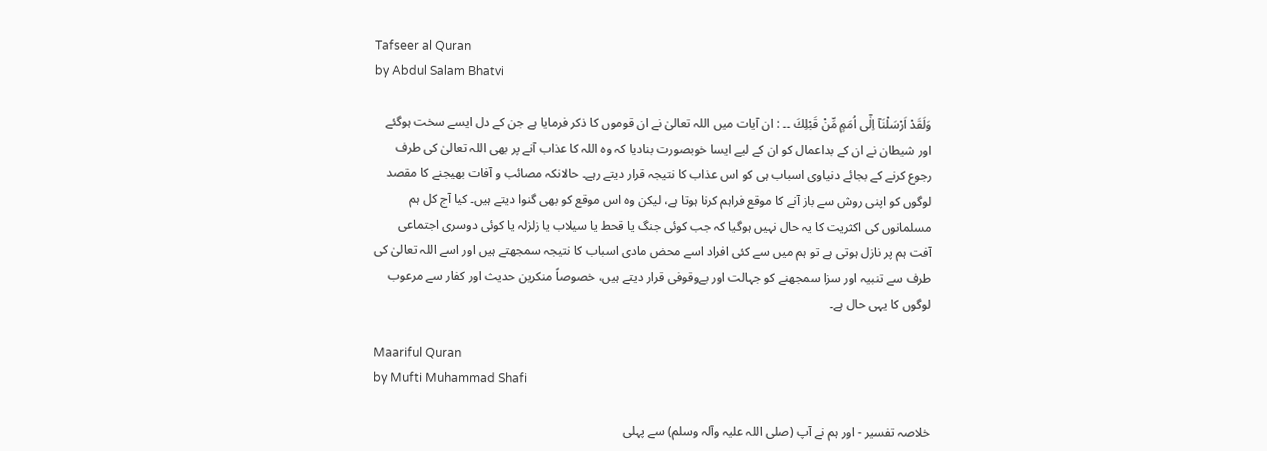Tafseer al Quran
by Abdul Salam Bhatvi

وَلَقَدْ اَرْسَلْنَآ اِلٰٓى اُمَمٍ مِّنْ قَبْلِكَ ۔۔ : ان آیات میں اللہ تعالیٰ نے ان قوموں کا ذکر فرمایا ہے جن کے دل ایسے سخت ہوگئے اور شیطان نے ان کے بداعمال کو ان کے لیے ایسا خوبصورت بنادیا کہ وہ اللہ کا عذاب آنے پر بھی اللہ تعالیٰ کی طرف رجوع کرنے کے بجائے دنیاوی اسباب ہی کو اس عذاب کا نتیجہ قرار دیتے رہے۔ حالانکہ مصائب و آفات بھیجنے کا مقصد لوگوں کو اپنی روش سے باز آنے کا موقع فراہم کرنا ہوتا ہے، لیکن وہ اس موقع کو بھی گنوا دیتے ہیں۔ کیا آج کل ہم مسلمانوں کی اکثریت کا یہ حال نہیں ہوگیا کہ جب کوئی جنگ یا قحط یا سیلاب یا زلزلہ یا کوئی دوسری اجتماعی آفت ہم پر نازل ہوتی ہے تو ہم میں سے کئی افراد اسے محض مادی اسباب کا نتیجہ سمجھتے ہیں اور اسے اللہ تعالیٰ کی طرف سے تنبیہ اور سزا سمجھنے کو جہالت اور بےوقوفی قرار دیتے ہیں، خصوصاً منکرین حدیث اور کفار سے مرعوب لوگوں کا یہی حال ہے۔

Maariful Quran
by Mufti Muhammad Shafi

خلاصہ تفسیر - اور ہم نے آپ (صلی اللہ علیہ وآلہ وسلم) سے پہلی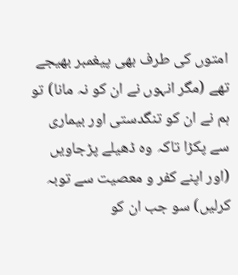امتوں کی طرف بھی پیغمبر بھیجے تھے (مگر انہوں نے ان کو نہ مانا) تو ہم نے ان کو تنگدستی اور بیماری سے پکڑا تاکہ وہ ڈھیلے پڑجاویں (اور اپنے کفر و معصیت سے توبہ کرلیں) سو جب ان کو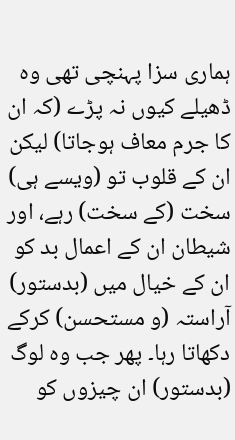ہماری سزا پہنچی تھی وہ ڈھیلے کیوں نہ پڑے (کہ ان کا جرم معاف ہوجاتا) لیکن ان کے قلوب تو (ویسے ہی) سخت (کے سخت) رہے، اور شیطان ان کے اعمال بد کو ان کے خیال میں (بدستور) آراستہ (و مستحسن) کرکے دکھاتا رہا۔ پھر جب وہ لوگ (بدستور) ان چیزوں کو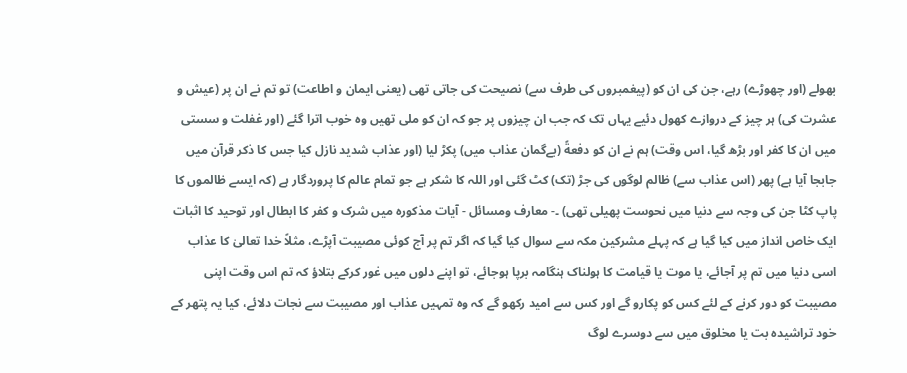بھولے (اور چھوڑے) رہے، جن کی ان کو (پیغمبروں کی طرف سے) نصیحت کی جاتی تھی (یعنی ایمان و اطاعت) تو تم نے ان پر (عیش و عشرت کی) ہر چیز کے دروازے کھول دئیے یہاں تک کہ جب ان چیزوں پر جو کہ ان کو ملی تھیں وہ خوب اترا گئے (اور غفلت و سستی میں ان کا کفر اور بڑھ گیا، اس وقت) ہم نے ان کو دفعةً (بےگمان عذاب میں) پکڑ لیا (اور عذاب شدید نازل کیا جس کا ذکر قرآن میں جابجا آیا ہے) پھر (اس عذاب سے) ظالم لوگوں کی جڑ (تک) کٹ گئی اور اللہ کا شکر ہے جو تمام عالم کا پروردگار ہے (کہ ایسے ظالموں کا پاپ کٹا جن کی وجہ سے دنیا میں نحوست پھیلی تھی) ۔- معارف ومسائل - آیات مذکورہ میں شرک و کفر کا ابطال اور توحید کا اثبات ایک خاص انداز میں کیا گیا ہے کہ پہلے مشرکین مکہ سے سوال کیا گیا کہ اگر تم پر آج کوئی مصیبت آپڑے، مثلاً خدا تعالیٰ کا عذاب اسی دنیا میں تم پر آجائے، یا موت یا قیامت کا ہولناک ہنگامہ برپا ہوجائے، تو اپنے دلوں میں غور کرکے بتلاؤ کہ تم اس وقت اپنی مصیبت کو دور کرنے کے لئے کس کو پکارو گے اور کس سے امید رکھو گے کہ وہ تمہیں عذاب اور مصیبت سے نجات دلائے، کیا یہ پتھر کے خود تراشیدہ بت یا مخلوق میں سے دوسرے لوگ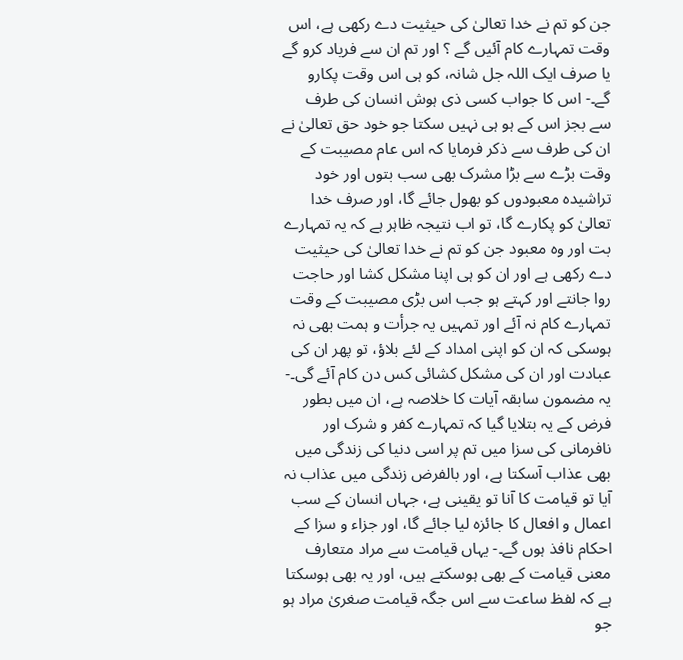جن کو تم نے خدا تعالیٰ کی حیثیت دے رکھی ہے، اس وقت تمہارے کام آئیں گے ؟ اور تم ان سے فریاد کرو گے یا صرف ایک اللہ جل شانہ، کو ہی اس وقت پکارو گے۔- اس کا جواب کسی ذی ہوش انسان کی طرف سے بجز اس کے ہو ہی نہیں سکتا جو خود حق تعالیٰ نے ان کی طرف سے ذکر فرمایا کہ اس عام مصیبت کے وقت بڑے سے بڑا مشرک بھی سب بتوں اور خود تراشیدہ معبودوں کو بھول جائے گا، اور صرف خدا تعالیٰ کو پکارے گا، تو اب نتیجہ ظاہر ہے کہ یہ تمہارے بت اور وہ معبود جن کو تم نے خدا تعالیٰ کی حیثیت دے رکھی ہے اور ان کو ہی اپنا مشکل کشا اور حاجت روا جانتے اور کہتے ہو جب اس بڑی مصیبت کے وقت تمہارے کام نہ آئے اور تمہیں یہ جرأت و ہمت بھی نہ ہوسکی کہ ان کو اپنی امداد کے لئے بلاؤ، تو پھر ان کی عبادت اور ان کی مشکل کشائی کس دن کام آئے گی۔- یہ مضمون سابقہ آیات کا خلاصہ ہے، ان میں بطور فرض کے یہ بتلایا گیا کہ تمہارے کفر و شرک اور نافرمانی کی سزا میں تم پر اسی دنیا کی زندگی میں بھی عذاب آسکتا ہے، اور بالفرض زندگی میں عذاب نہ آیا تو قیامت کا آنا تو یقینی ہے، جہاں انسان کے سب اعمال و افعال کا جائزہ لیا جائے گا، اور جزاء و سزا کے احکام نافذ ہوں گے۔- یہاں قیامت سے مراد متعارف معنی قیامت کے بھی ہوسکتے ہیں، اور یہ بھی ہوسکتا ہے کہ لفظ ساعت سے اس جگہ قیامت صغریٰ مراد ہو جو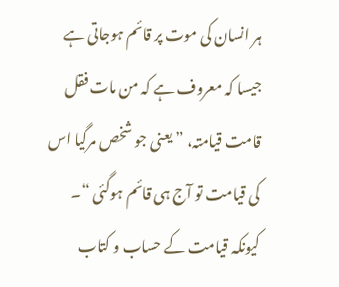ہر انسان کی موت پر قائم ہوجاتی ہے جیسا کہ معروف ہے کہ من مات فقل قامت قیامتہ، ” یعنی جو شخص مرگیا اس کی قیامت تو آج ہی قائم ہوگئی “۔ کیونکہ قیامت کے حساب و کتاب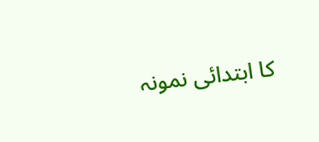کا ابتدائی نمونہ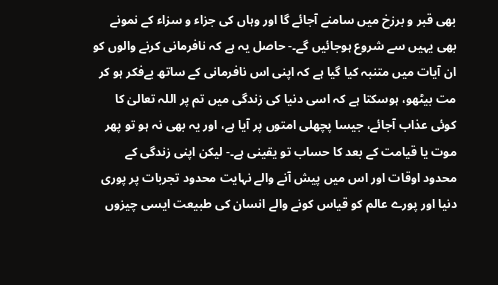بھی قبر و برزخ میں سامنے آجائے گا اور وہاں کی جزاء و سزاء کے نمونے بھی یہیں سے شروع ہوجائیں گے۔- حاصل یہ ہے کہ نافرمانی کرنے والوں کو ان آیات میں متنبہ کیا گیا ہے کہ اپنی اس نافرمانی کے ساتھ بےفکر ہو کر مت بیٹھو، ہوسکتا ہے کہ اسی دنیا کی زندگی میں تم پر اللہ تعالیٰ کا کوئی عذاب آجائے، جیسا پچھلی امتوں پر آیا ہے، اور یہ بھی نہ ہو تو پھر موت یا قیامت کے بعد کا حساب تو یقینی ہے۔- لیکن اپنی زندگی کے محدود اوقات اور اس میں پیش آنے والے نہایت محدود تجربات پر پوری دنیا اور پورے عالم کو قیاس کونے والے انسان کی طبیعت ایسی چیزوں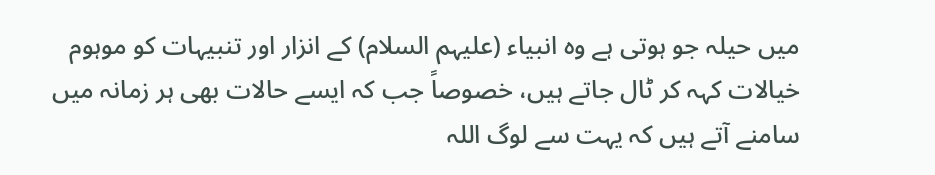میں حیلہ جو ہوتی ہے وہ انبیاء (علیہم السلام) کے انزار اور تنبیہات کو موہوم خیالات کہہ کر ٹال جاتے ہیں، خصوصاً جب کہ ایسے حالات بھی ہر زمانہ میں سامنے آتے ہیں کہ یہت سے لوگ اللہ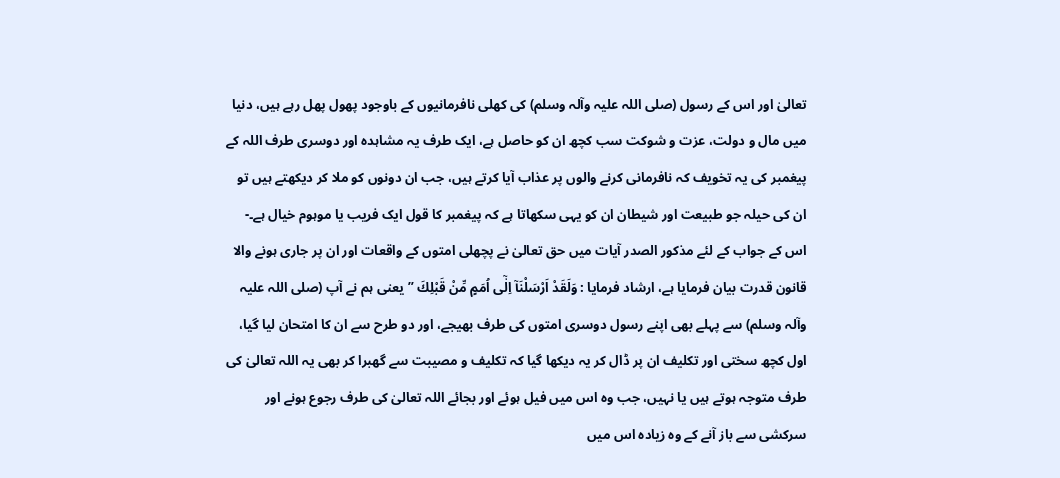تعالیٰ اور اس کے رسول (صلی اللہ علیہ وآلہ وسلم) کی کھلی نافرمانیوں کے باوجود پھول پھل رہے ہیں، دنیا میں مال و دولت، عزت و شوکت سب کچھ ان کو حاصل ہے، ایک طرف یہ مشاہدہ اور دوسری طرف اللہ کے پیغمبر کی یہ تخویف کہ نافرمانی کرنے والوں پر عذاب آیا کرتے ہیں، جب ان دونوں کو ملا کر دیکھتے ہیں تو ان کی حیلہ جو طبیعت اور شیطان ان کو یہی سکھاتا ہے کہ پیغمبر کا قول ایک فریب یا موہوم خیال ہے۔- اس کے جواب کے لئے مذکور الصدر آیات میں حق تعالیٰ نے پچھلی امتوں کے واقعات اور ان پر جاری ہونے والا قانون قدرت بیان فرمایا ہے، ارشاد فرمایا : وَلَقَدْ اَرْسَلْنَآ اِلٰٓى اُمَمٍ مِّنْ قَبْلِكَ ” یعنی ہم نے آپ (صلی اللہ علیہ وآلہ وسلم) سے پہلے بھی اپنے رسول دوسری امتوں کی طرف بھیجے، اور دو طرح سے ان کا امتحان لیا گیا، اول کچھ سختی اور تکلیف ان پر ڈال کر یہ دیکھا گیا کہ تکلیف و مصیبت سے گھبرا کر بھی یہ اللہ تعالیٰ کی طرف متوجہ ہوتے ہیں یا نہیں، جب وہ اس میں فیل ہوئے اور بجائے اللہ تعالیٰ کی طرف رجوع ہونے اور سرکشی سے باز آنے کے وہ زیادہ اس میں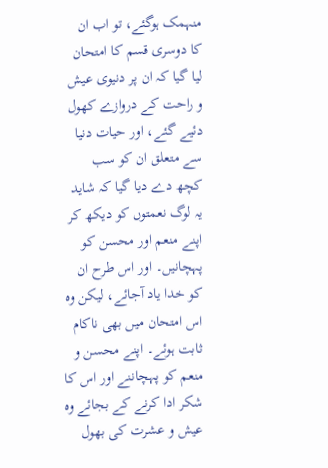منہمک ہوگئے، تو اب ان کا دوسری قسم کا امتحان لیا گیا کہ ان پر دنیوی عیش و راحت کے دروازے کھول دئیے گئے، اور حیات دنیا سے متعلق ان کو سب کچھ دے دیا گیا کہ شاید یہ لوگ نعمتوں کو دیکھ کر اپنے منعم اور محسن کو پہچانیں۔ اور اس طرح ان کو خدا یاد آجائے، لیکن وہ اس امتحان میں بھی ناکام ثابت ہوئے۔ اپنے محسن و منعم کو پہچاننے اور اس کا شکر ادا کرنے کے بجائے وہ عیش و عشرت کی بھول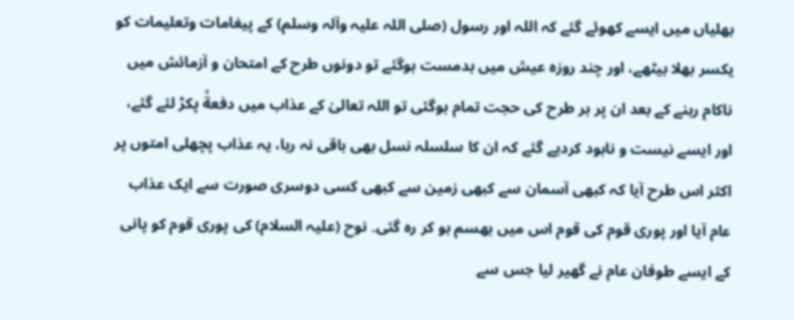بھلیاں میں ایسے کھوئے گئے کہ اللہ اور رسول (صلی اللہ علیہ وآلہ وسلم) کے پیغامات وتعلیمات کو یکسر بھلا بیٹھے، اور چند روزہ عیش میں بدمست ہوگئے تو دونوں طرح کے امتحان و آزمائش میں ناکام رہنے کے بعد ان پر ہر طرح کی حجت تمام ہوگئی تو اللہ تعالیٰ کے عذاب میں دفعةً پکڑ لئے گئے، اور ایسے نیست و نابود کردیے گئے کہ ان کا سلسلہ نسل بھی باقی نہ رہا، یہ عذاب پچھلی امتوں پر اکثر اس طرح آیا کہ کبھی آسمان سے کبھی زمین سے کبھی کسی دوسری صورت سے ایک عذاب عام آیا اور پوری قوم کی قوم اس میں بھسم ہو کر رہ گئی۔ نوح (علیہ السلام) کی پوری قوم کو پانی کے ایسے طوفان عام نے گھیر لیا جس سے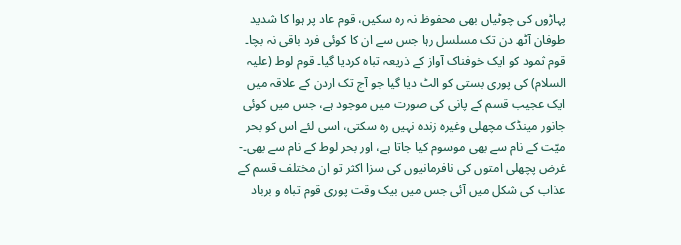پہاڑوں کی چوٹیاں بھی محفوظ نہ رہ سکیں، قوم عاد پر ہوا کا شدید طوفان آٹھ دن تک مسلسل رہا جس سے ان کا کوئی فرد باقی نہ بچا۔ قوم ثمود کو ایک خوفناک آواز کے ذریعہ تباہ کردیا گیا۔ قوم لوط (علیہ السلام) کی پوری بستی کو الٹ دیا گیا جو آج تک اردن کے علاقہ میں ایک عجیب قسم کے پانی کی صورت میں موجود ہے، جس میں کوئی جانور مینڈک مچھلی وغیرہ زندہ نہیں رہ سکتی، اسی لئے اس کو بحر میّت کے نام سے بھی موسوم کیا جاتا ہے، اور بحر لوط کے نام سے بھی۔- غرض پچھلی امتوں کی نافرمانیوں کی سزا اکثر تو ان مختلف قسم کے عذاب کی شکل میں آئی جس میں بیک وقت پوری قوم تباہ و برباد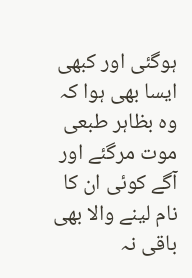ہوگئی اور کبھی ایسا بھی ہوا کہ وہ بظاہر طبعی موت مرگئے اور آگے کوئی ان کا نام لینے والا بھی باقی نہ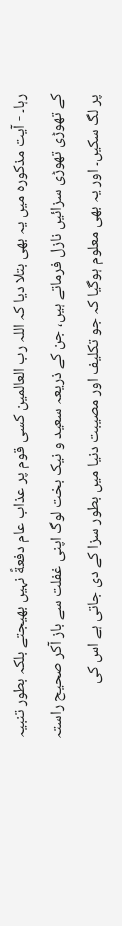رہا۔ - آیت مذکورہ میں یہ بھی بتلا دیا کہ اللہ رب العالمین کسی قوم پر عذاب عام دفعةً نہیں بھیجتے بلکہ بطور تنبیہ کے تھوڑی تھوڑی سزائیں نازل فرماتے ہیں، جن کے ذریعہ سعید و نیک بخت لوگ اپنی غفلت سے باز آکر صحیح راستہ پر لگ سکیں۔ اور یہ بھی معلوم ہوگیا کہ جو تکلیف اور مصیبت دنیا میں بطور سزا کے دی جاتی ہے اس کی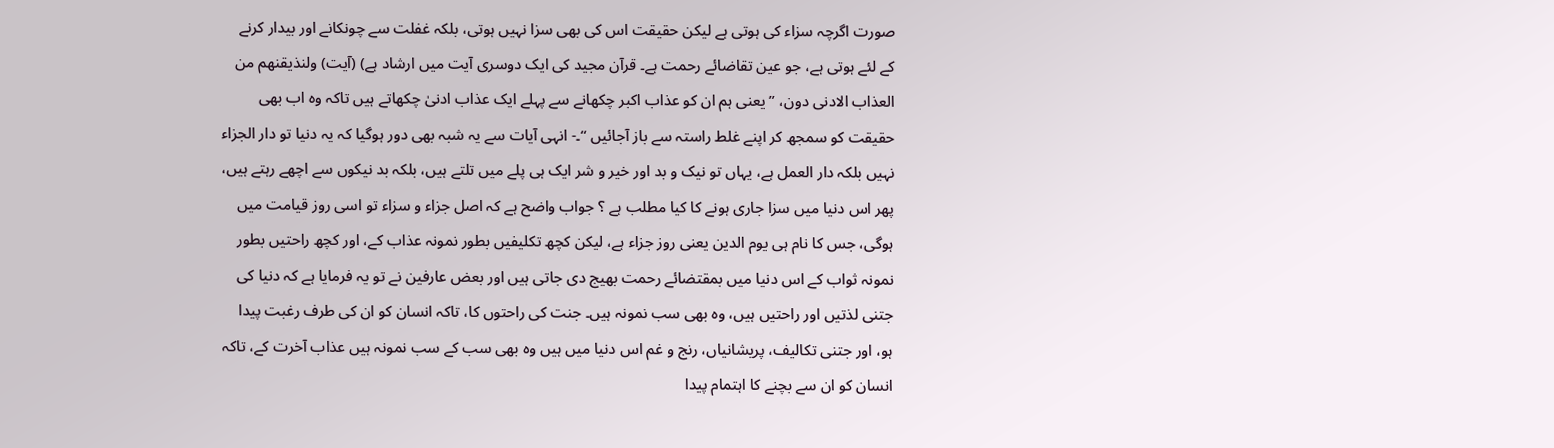صورت اگرچہ سزاء کی ہوتی ہے لیکن حقیقت اس کی بھی سزا نہیں ہوتی، بلکہ غفلت سے چونکانے اور بیدار کرنے کے لئے ہوتی ہے، جو عین تقاضائے رحمت ہے۔ قرآن مجید کی ایک دوسری آیت میں ارشاد ہے) (آیت) ولنذیقنھم من العذاب الادنی دون، ” یعنی ہم ان کو عذاب اکبر چکھانے سے پہلے ایک عذاب ادنیٰ چکھاتے ہیں تاکہ وہ اب بھی حقیقت کو سمجھ کر اپنے غلط راستہ سے باز آجائیں “۔- انہی آیات سے یہ شبہ بھی دور ہوگیا کہ یہ دنیا تو دار الجزاء نہیں بلکہ دار العمل ہے، یہاں تو نیک و بد اور خیر و شر ایک ہی پلے میں تلتے ہیں، بلکہ بد نیکوں سے اچھے رہتے ہیں، پھر اس دنیا میں سزا جاری ہونے کا کیا مطلب ہے ؟ جواب واضح ہے کہ اصل جزاء و سزاء تو اسی روز قیامت میں ہوگی، جس کا نام ہی یوم الدین یعنی روز جزاء ہے، لیکن کچھ تکلیفیں بطور نمونہ عذاب کے، اور کچھ راحتیں بطور نمونہ ثواب کے اس دنیا میں بمقتضائے رحمت بھیج دی جاتی ہیں اور بعض عارفین نے تو یہ فرمایا ہے کہ دنیا کی جتنی لذتیں اور راحتیں ہیں، وہ بھی سب نمونہ ہیں۔ جنت کی راحتوں کا، تاکہ انسان کو ان کی طرف رغبت پیدا ہو، اور جتنی تکالیف، پریشانیاں، رنج و غم اس دنیا میں ہیں وہ بھی سب کے سب نمونہ ہیں عذاب آخرت کے، تاکہ انسان کو ان سے بچنے کا اہتمام پیدا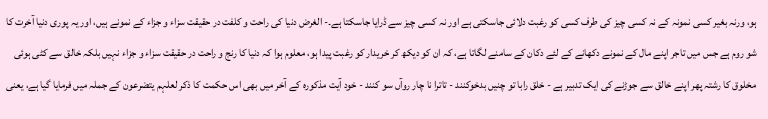ہو، ورنہ بغیر کسی نمونہ کے نہ کسی چیز کی طرف کسی کو رغبت دلائی جاسکتی ہے اور نہ کسی چیز سے ڈرایا جاسکتا ہے۔- الغرض دنیا کی راحت و کلفت در حقیقت سزاء و جزاء کے نمونے ہیں، اور یہ پوری دنیا آخرت کا شو روم ہے جس میں تاجر اپنے مال کے نمونے دکھانے کے لئے دکان کے سامنے لگاتا ہے، کہ ان کو دیکھ کر خریدار کو رغبت پیدا ہو، معلوم ہوا کہ دنیا کا رنج و راحت در حقیقت سزاء و جزاء نہیں بلکہ خالق سے کٹی ہوئی مخلوق کا رشتہ پھر اپنے خالق سے جوڑنے کی ایک تدبیر ہے - خلق رابا تو چنیں بدخوکنند - تاترا نا چار روآں سو کنند - خود آیت مذکورہ کے آخر میں بھی اس حکمت کا ذکر لعلہم یتضرعون کے جملہ میں فرمایا گیا ہے، یعنی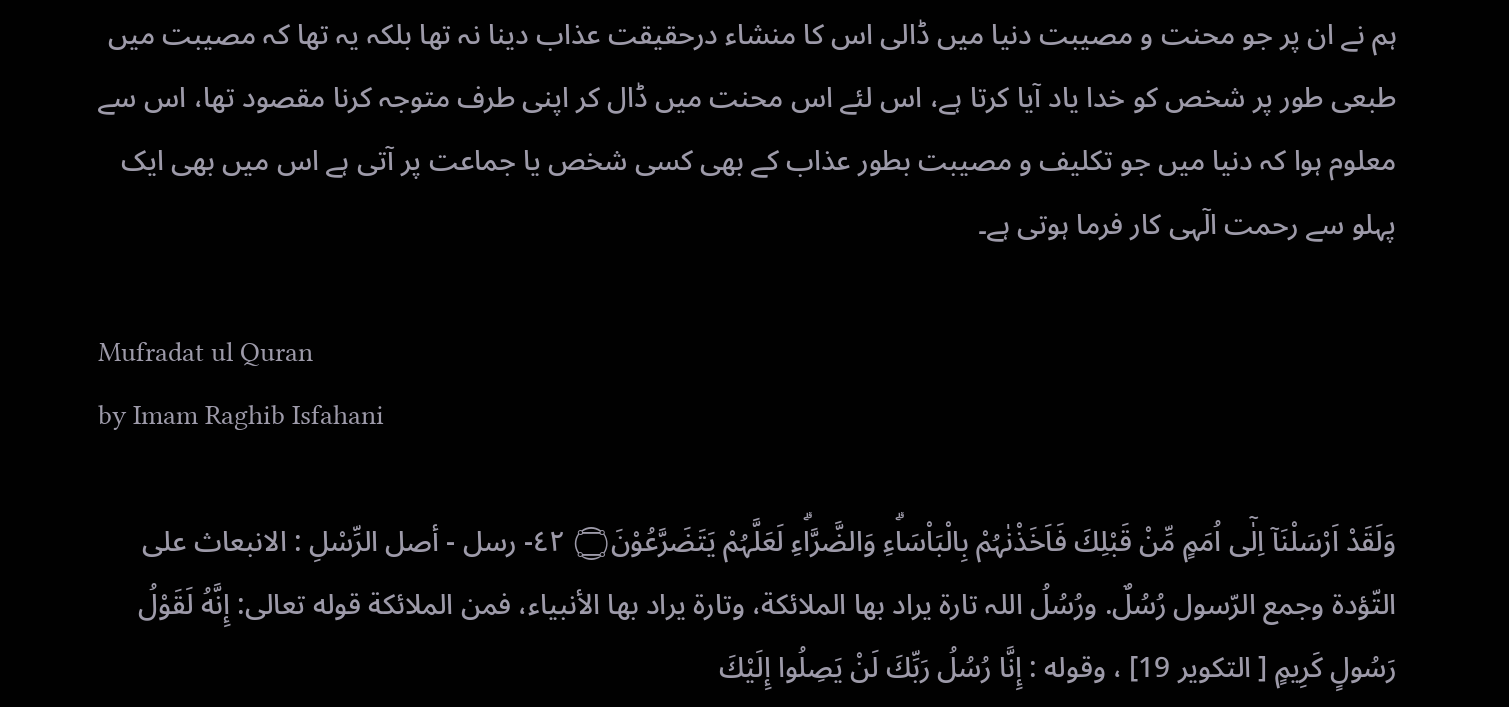ہم نے ان پر جو محنت و مصیبت دنیا میں ڈالی اس کا منشاء درحقیقت عذاب دینا نہ تھا بلکہ یہ تھا کہ مصیبت میں طبعی طور پر شخص کو خدا یاد آیا کرتا ہے، اس لئے اس محنت میں ڈال کر اپنی طرف متوجہ کرنا مقصود تھا، اس سے معلوم ہوا کہ دنیا میں جو تکلیف و مصیبت بطور عذاب کے بھی کسی شخص یا جماعت پر آتی ہے اس میں بھی ایک پہلو سے رحمت الٓہی کار فرما ہوتی ہے۔

Mufradat ul Quran
by Imam Raghib Isfahani

وَلَقَدْ اَرْسَلْنَآ اِلٰٓى اُمَمٍ مِّنْ قَبْلِكَ فَاَخَذْنٰہُمْ بِالْبَاْسَاۗءِ وَالضَّرَّاۗءِ لَعَلَّہُمْ يَتَضَرَّعُوْنَ۝ ٤٢- رسل - أصل الرِّسْلِ : الانبعاث علی التّؤدة وجمع الرّسول رُسُلٌ. ورُسُلُ اللہ تارة يراد بها الملائكة، وتارة يراد بها الأنبیاء، فمن الملائكة قوله تعالی: إِنَّهُ لَقَوْلُ رَسُولٍ كَرِيمٍ [ التکوير 19] ، وقوله : إِنَّا رُسُلُ رَبِّكَ لَنْ يَصِلُوا إِلَيْكَ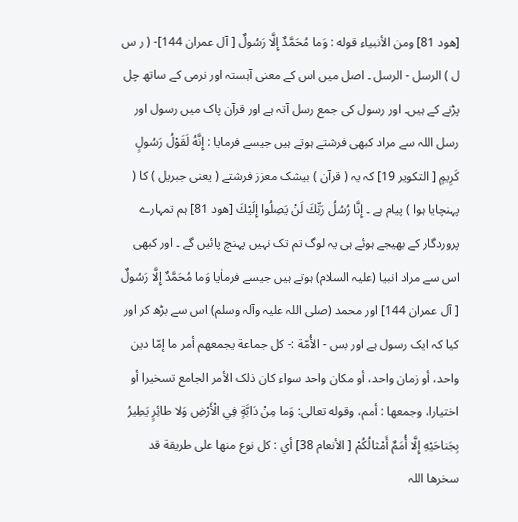[هود 81] ومن الأنبیاء قوله : وَما مُحَمَّدٌ إِلَّا رَسُولٌ [ آل عمران 144]- ( ر س ل ) الرسل - الرسل ۔ اصل میں اس کے معنی آہستہ اور نرمی کے ساتھ چل پڑنے کے ہیں۔ اور رسول کی جمع رسل آتہ ہے اور قرآن پاک میں رسول اور رسل اللہ سے مراد کبھی فرشتے ہوتے ہیں جیسے فرمایا : إِنَّهُ لَقَوْلُ رَسُولٍ كَرِيمٍ [ التکوير 19] کہ یہ ( قرآن ) بیشک معزز فرشتے ( یعنی جبریل ) کا ( پہنچایا ہوا ) پیام ہے ۔ إِنَّا رُسُلُ رَبِّكَ لَنْ يَصِلُوا إِلَيْكَ [هود 81] ہم تمہارے پروردگار کے بھیجے ہوئے ہی یہ لوگ تم تک نہیں پہنچ پائیں گے ۔ اور کبھی اس سے مراد انبیا (علیہ السلام) ہوتے ہیں جیسے فرماٰیا وَما مُحَمَّدٌ إِلَّا رَسُولٌ [ آل عمران 144] اور محمد (صلی اللہ علیہ وآلہ وسلم) اس سے بڑھ کر اور کیا کہ ایک رسول ہے اور بس - الأُمّة :- كل جماعة يجمعهم أمر ما إمّا دين واحد، أو زمان واحد، أو مکان واحد سواء کان ذلک الأمر الجامع تسخیرا أو اختیارا، وجمعها : أمم، وقوله تعالی: وَما مِنْ دَابَّةٍ فِي الْأَرْضِ وَلا طائِرٍ يَطِيرُ بِجَناحَيْهِ إِلَّا أُمَمٌ أَمْثالُكُمْ [ الأنعام 38] أي : كل نوع منها علی طریقة قد سخرها اللہ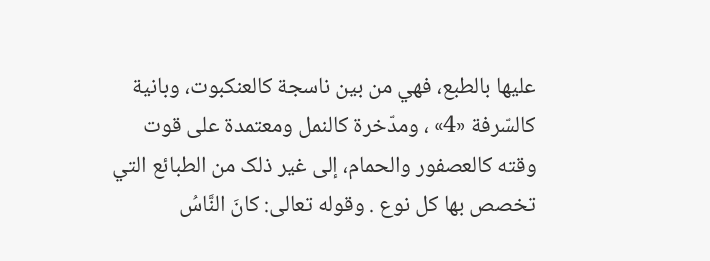عليها بالطبع، فهي من بين ناسجة کالعنکبوت، وبانية کالسّرفة «4» ، ومدّخرة کالنمل ومعتمدة علی قوت وقته کالعصفور والحمام، إلى غير ذلک من الطبائع التي تخصص بها كل نوع . وقوله تعالی: كانَ النَّاسُ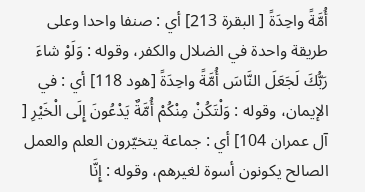أُمَّةً واحِدَةً [ البقرة 213] أي : صنفا واحدا وعلی طریقة واحدة في الضلال والکفر، وقوله : وَلَوْ شاءَ رَبُّكَ لَجَعَلَ النَّاسَ أُمَّةً واحِدَةً [هود 118] أي : في الإيمان، وقوله : وَلْتَكُنْ مِنْكُمْ أُمَّةٌ يَدْعُونَ إِلَى الْخَيْرِ [ آل عمران 104] أي : جماعة يتخيّرون العلم والعمل الصالح يکونون أسوة لغیرهم، وقوله : إِنَّا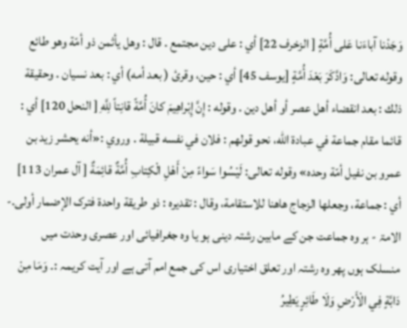وَجَدْنا آباءَنا عَلى أُمَّةٍ [ الزخرف 22] أي : علی دين مجتمع . قال : وهل يأثمن ذو أمّة وهو طائع وقوله تعالی: وَادَّكَرَ بَعْدَ أُمَّةٍ [يوسف 45] أي : حين، وقرئ ( بعد أمه) أي : بعد نسیان . وحقیقة ذلك : بعد انقضاء أهل عصر أو أهل دين . وقوله : إِنَّ إِبْراهِيمَ كانَ أُمَّةً قانِتاً لِلَّهِ [ النحل 120] أي : قائما مقام جماعة في عبادة الله، نحو قولهم : فلان في نفسه قبیلة . وروي :«أنه يحشر زيد بن عمرو بن نفیل أمّة وحده» وقوله تعالی: لَيْسُوا سَواءً مِنْ أَهْلِ الْكِتابِ أُمَّةٌ قائِمَةٌ [ آل عمران 113] أي : جماعة، وجعلها الزجاج هاهنا للاستقامة، وقال : تقدیره : ذو طریقة واحدة فترک الإضمار أولی.- الامۃ - ہر وہ جماعت جن کے مابین رشتہ دینی ہو یا وہ جغرافیائی اور عصری وحدت میں منسلک ہوں پھر وہ رشتہ اور تعلق اختیاری اس کی جمع امم آتی ہے اور آیت کریمہ :۔ وَمَا مِنْ دَابَّةٍ فِي الْأَرْضِ وَلَا طَائِرٍ يَطِيرُ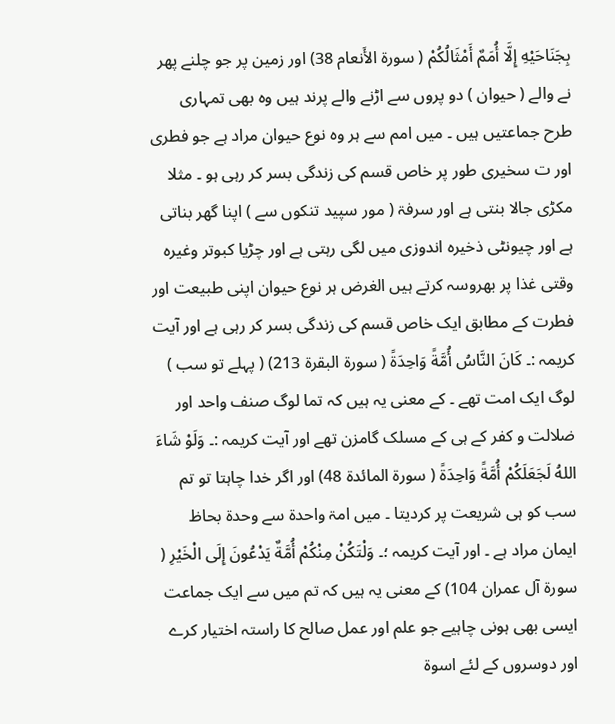بِجَنَاحَيْهِ إِلَّا أُمَمٌ أَمْثَالُكُمْ ( سورة الأَنعام 38) اور زمین پر جو چلنے پھر نے والے ( حیوان ) دو پروں سے اڑنے والے پرند ہیں وہ بھی تمہاری طرح جماعتیں ہیں ۔ میں امم سے ہر وہ نوع حیوان مراد ہے جو فطری اور ت سخیری طور پر خاص قسم کی زندگی بسر کر رہی ہو ۔ مثلا مکڑی جالا بنتی ہے اور سرفۃ ( مور سپید تنکوں سے ) اپنا گھر بناتی ہے اور چیونٹی ذخیرہ اندوزی میں لگی رہتی ہے اور چڑیا کبوتر وغیرہ وقتی غذا پر بھروسہ کرتے ہیں الغرض ہر نوع حیوان اپنی طبیعت اور فطرت کے مطابق ایک خاص قسم کی زندگی بسر کر رہی ہے اور آیت کریمہ :۔ كَانَ النَّاسُ أُمَّةً وَاحِدَةً ( سورة البقرة 213) ( پہلے تو سب ) لوگ ایک امت تھے ۔ کے معنی یہ ہیں کہ تما لوگ صنف واحد اور ضلالت و کفر کے ہی کے مسلک گامزن تھے اور آیت کریمہ :۔ وَلَوْ شَاءَ اللهُ لَجَعَلَكُمْ أُمَّةً وَاحِدَةً ( سورة المائدة 48) اور اگر خدا چاہتا تو تم سب کو ہی شریعت پر کردیتا ۔ میں امۃ واحدۃ سے وحدۃ بحاظ ایمان مراد ہے ۔ اور آیت کریمہ ؛۔ وَلْتَكُنْ مِنْكُمْ أُمَّةٌ يَدْعُونَ إِلَى الْخَيْرِ ( سورة آل عمران 104) کے معنی یہ ہیں کہ تم میں سے ایک جماعت ایسی بھی ہونی چاہیے جو علم اور عمل صالح کا راستہ اختیار کرے اور دوسروں کے لئے اسوۃ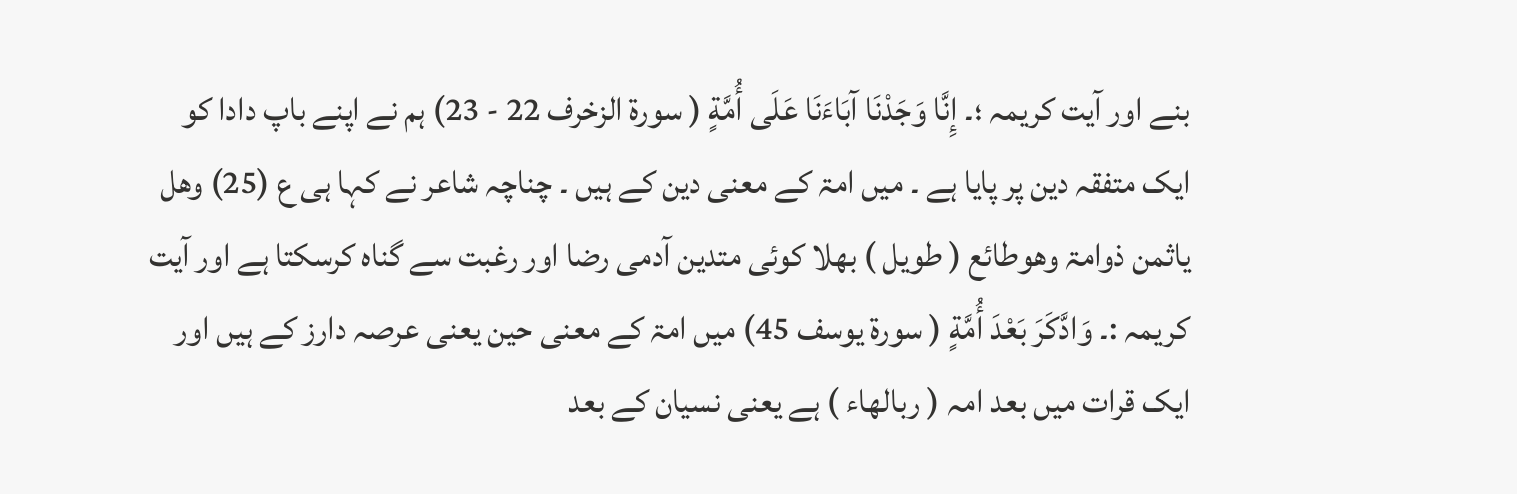بنے اور آیت کریمہ ؛۔ إِنَّا وَجَدْنَا آبَاءَنَا عَلَى أُمَّةٍ ( سورة الزخرف 22 - 23) ہم نے اپنے باپ دادا کو ایک متفقہ دین پر پایا ہے ۔ میں امۃ کے معنی دین کے ہیں ۔ چناچہ شاعر نے کہا ہی ع (25) وھل یاثمن ذوامۃ وھوطائع ( طویل ) بھلا کوئی متدین آدمی رضا اور رغبت سے گناہ کرسکتا ہے اور آیت کریمہ :۔ وَادَّكَرَ بَعْدَ أُمَّةٍ ( سورة يوسف 45) میں امۃ کے معنی حین یعنی عرصہ دارز کے ہیں اور ایک قرات میں بعد امہ ( ربالھاء ) ہے یعنی نسیان کے بعد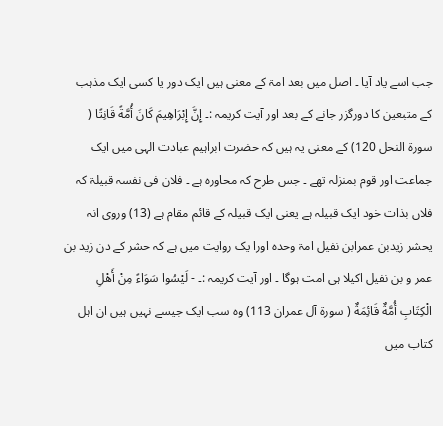جب اسے یاد آیا ۔ اصل میں بعد امۃ کے معنی ہیں ایک دور یا کسی ایک مذہب کے متبعین کا دورگزر جانے کے بعد اور آیت کریمہ :۔ إِنَّ إِبْرَاهِيمَ كَانَ أُمَّةً قَانِتًا ( سورة النحل 120) کے معنی یہ ہیں کہ حضرت ابراہیم عبادت الہی میں ایک جماعت اور قوم بمنزلہ تھے ۔ جس طرح کہ محاورہ ہے ۔ فلان فی نفسہ قبیلۃ کہ فلاں بذات خود ایک قبیلہ ہے یعنی ایک قبیلہ کے قائم مقام ہے (13) وروی انہ یحشر زیدبن عمرابن نفیل امۃ وحدہ اورا یک روایت میں ہے کہ حشر کے دن زید بن عمر و بن نفیل اکیلا ہی امت ہوگا ۔ اور آیت کریمہ :۔ - لَيْسُوا سَوَاءً مِنْ أَهْلِ الْكِتَابِ أُمَّةٌ قَائِمَةٌ ( سورة آل عمران 113) وہ سب ایک جیسے نہیں ہیں ان اہل کتاب میں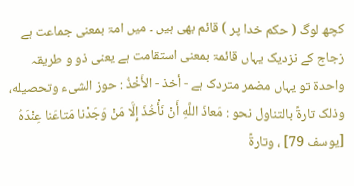کچھ لوگ ( حکم خدا پر ) قائم بھی ہیں ۔ میں امۃ بمعنی جماعت ہے زجاج کے نزدیک یہاں قائمۃ بمعنی استقامت ہے یعنی ذو و طریقہ واحدۃ تو یہاں مضمر متردک ہے - أخذ - الأَخْذُ : حوز الشیء وتحصیله، وذلک تارةً بالتناول نحو : مَعاذَ اللَّهِ أَنْ نَأْخُذَ إِلَّا مَنْ وَجَدْنا مَتاعَنا عِنْدَهُ [يوسف 79] ، وتارةً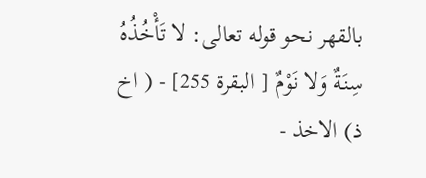بالقهر نحو قوله تعالی: لا تَأْخُذُهُ سِنَةٌ وَلا نَوْمٌ [ البقرة 255] - ( اخ ذ) الاخذ -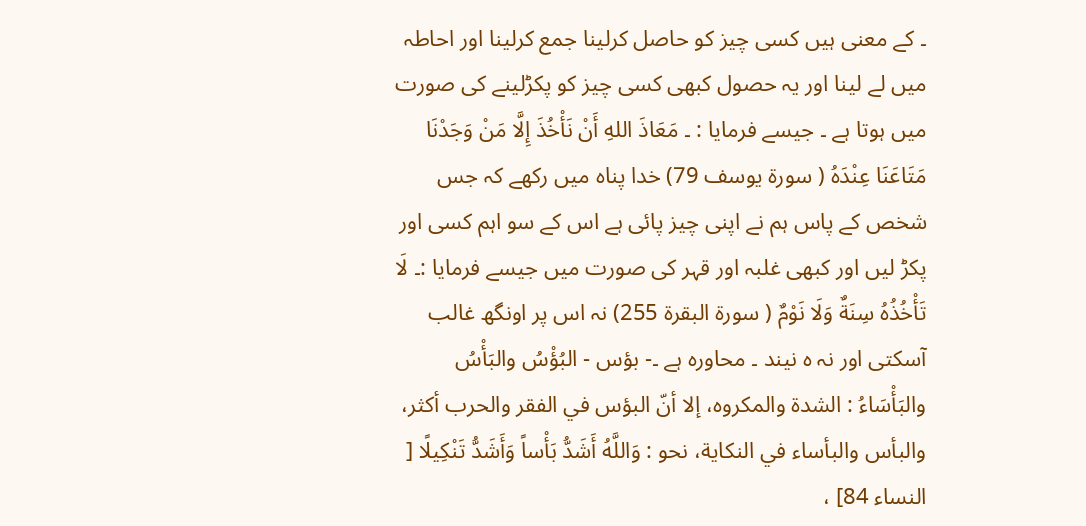۔ کے معنی ہیں کسی چیز کو حاصل کرلینا جمع کرلینا اور احاطہ میں لے لینا اور یہ حصول کبھی کسی چیز کو پکڑلینے کی صورت میں ہوتا ہے ۔ جیسے فرمایا : ۔ مَعَاذَ اللهِ أَنْ نَأْخُذَ إِلَّا مَنْ وَجَدْنَا مَتَاعَنَا عِنْدَهُ ( سورة يوسف 79) خدا پناہ میں رکھے کہ جس شخص کے پاس ہم نے اپنی چیز پائی ہے اس کے سو اہم کسی اور پکڑ لیں اور کبھی غلبہ اور قہر کی صورت میں جیسے فرمایا :۔ لَا تَأْخُذُهُ سِنَةٌ وَلَا نَوْمٌ ( سورة البقرة 255) نہ اس پر اونگھ غالب آسکتی اور نہ ہ نیند ۔ محاورہ ہے ۔- بؤس - البُؤْسُ والبَأْسُ والبَأْسَاءُ : الشدة والمکروه، إلا أنّ البؤس في الفقر والحرب أكثر، والبأس والبأساء في النکاية، نحو : وَاللَّهُ أَشَدُّ بَأْساً وَأَشَدُّ تَنْكِيلًا [ النساء 84] ،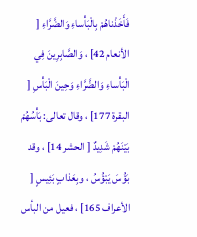فَأَخَذْناهُمْ بِالْبَأْساءِ وَالضَّرَّاءِ [ الأنعام 42] ، وَالصَّابِرِينَ فِي الْبَأْساءِ وَالضَّرَّاءِ وَحِينَ الْبَأْسِ [ البقرة 177] ، وقال تعالی: بَأْسُهُمْ بَيْنَهُمْ شَدِيدٌ [ الحشر 14] ، وقد بَؤُسَ يَبْؤُسُ ، وبِعَذابٍ بَئِيسٍ [ الأعراف 165] ، فعیل من البأس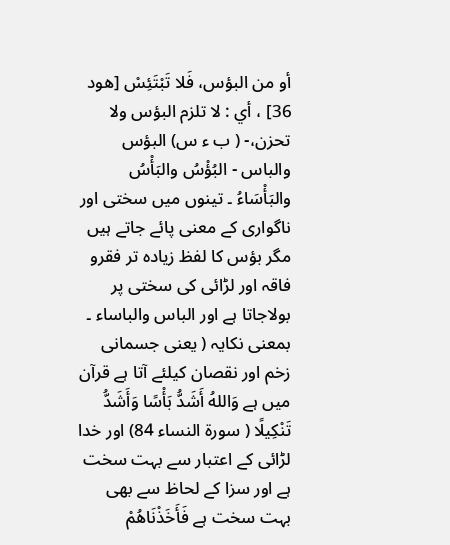أو من البؤس، فَلا تَبْتَئِسْ [هود 36] ، أي : لا تلزم البؤس ولا تحزن،- ( ب ء س) البؤس والباس - البُؤْسُ والبَأْسُ والبَأْسَاءُ ۔ تینوں میں سختی اور ناگواری کے معنی پائے جاتے ہیں مگر بؤس کا لفظ زیادہ تر فقرو فاقہ اور لڑائی کی سختی پر بولاجاتا ہے اور الباس والباساء ۔ بمعنی نکایہ ( یعنی جسمانی زخم اور نقصان کیلئے آتا ہے قرآن میں ہے وَاللهُ أَشَدُّ بَأْسًا وَأَشَدُّ تَنْكِيلًا ( سورة النساء 84) اور خدا لڑائی کے اعتبار سے بہت سخت ہے اور سزا کے لحاظ سے بھی بہت سخت ہے فَأَخَذْنَاهُمْ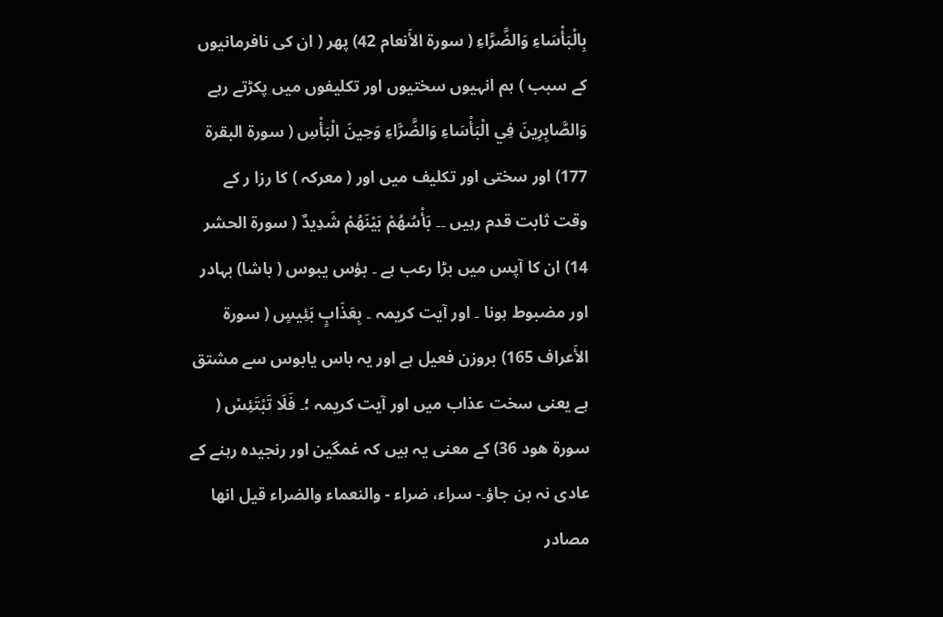بِالْبَأْسَاءِ وَالضَّرَّاءِ ( سورة الأَنعام 42) پھر ( ان کی نافرمانیوں کے سبب ) ہم انہیوں سختیوں اور تکلیفوں میں پکڑتے رہے وَالصَّابِرِينَ فِي الْبَأْسَاءِ وَالضَّرَّاءِ وَحِينَ الْبَأْسِ ( سورة البقرة 177) اور سختی اور تکلیف میں اور ( معرکہ ) کا رزا ر کے وقت ثابت قدم رہیں ۔۔ بَأْسُهُمْ بَيْنَهُمْ شَدِيدٌ ( سورة الحشر 14) ان کا آپس میں بڑا رعب ہے ۔ بؤس یبوس ( باشا) بہادر اور مضبوط ہونا ۔ اور آیت کریمہ ۔ بِعَذَابٍ بَئِيسٍ ( سورة الأَعراف 165) بروزن فعیل ہے اور یہ باس یابوس سے مشتق ہے یعنی سخت عذاب میں اور آیت کریمہ ؛۔ فَلَا تَبْتَئِسْ ( سورة هود 36) کے معنی یہ ہیں کہ غمگین اور رنجیدہ رہنے کے عادی نہ بن جاؤ۔- سراء، ضراء - والنعماء والضراء قيل انها مصادر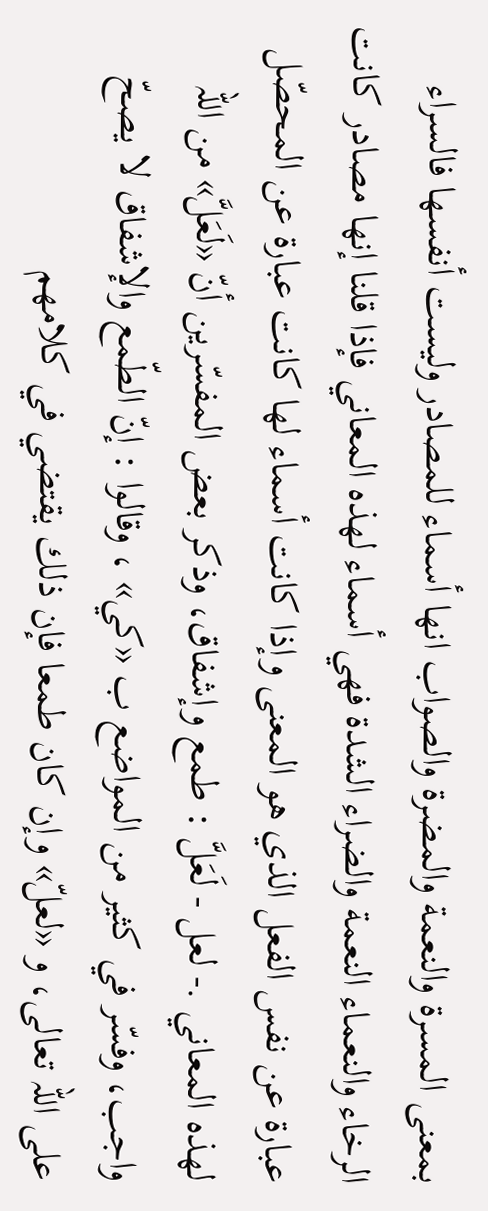بمعنی المسرة والنعمة والمضرة والصواب انها أسماء للمصادر ولیست أنفسها فالسراء الرخاء والنعماء النعمة والضراء الشدة فهي أسماء لهذه المعاني فإذا قلنا إنها مصادر کانت عبارة عن نفس الفعل الذي هو المعنی وإذا کانت أسماء لها کانت عبارة عن المحصّل لهذه المعاني .- لعل - لَعَلَّ : طمع وإشفاق، وذکر بعض المفسّرين أنّ «لَعَلَّ» من اللہ واجب، وفسّر في كثير من المواضع ب «كي» ، وقالوا : إنّ الطّمع والإشفاق لا يصحّ علی اللہ تعالی، و «لعلّ» وإن کان طمعا فإن ذلك يقتضي في کلامهم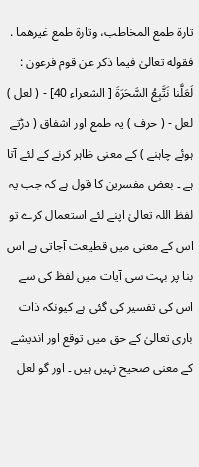تارة طمع المخاطب، وتارة طمع غيرهما . فقوله تعالیٰ فيما ذکر عن قوم فرعون : لَعَلَّنا نَتَّبِعُ السَّحَرَةَ [ الشعراء 40] - ( لعل ) لعل - ( حرف ) یہ طمع اور اشفاق ( دڑتے ہوئے چاہنے ) کے معنی ظاہر کرنے کے لئے آتا ہے ۔ بعض مفسرین کا قول ہے کہ جب یہ لفظ اللہ تعالیٰ اپنے لئے استعمال کرے تو اس کے معنی میں قطیعت آجاتی ہے اس بنا پر بہت سی آیات میں لفظ کی سے اس کی تفسیر کی گئی ہے کیونکہ ذات باری تعالیٰ کے حق میں توقع اور اندیشے کے معنی صحیح نہیں ہیں ۔ اور گو لعل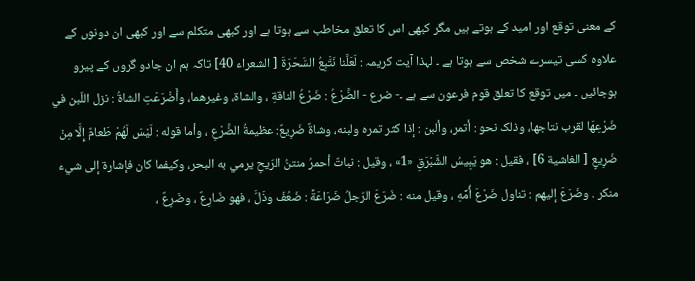کے معنی توقع اور امید کے ہوتے ہیں مگر کبھی اس کا تعلق مخاطب سے ہوتا ہے اور کبھی متکلم سے اور کبھی ان دونوں کے علاوہ کسی تیسرے شخص سے ہوتا ہے ۔ لہذا آیت کریمہ : لَعَلَّنا نَتَّبِعُ السَّحَرَةَ [ الشعراء 40] تاکہ ہم ان جادو گروں کے پیرو ہوجائیں ۔ میں توقع کا تعلق قوم فرعون سے ہے ۔- ضرع - الضَّرْعُ : ضَرْعُ الناقةِ ، والشاة، وغیرهما، وأَضْرَعَتِ الشاةُ : نزل اللّبن في ضَرْعِهَا لقرب نتاجها، وذلک نحو : أتمر، وألبن : إذا کثر تمره ولبنه، وشاةٌ ضَرِيعٌ: عظیمةُ الضَّرْعِ ، وأما قوله : لَيْسَ لَهُمْ طَعامٌ إِلَّا مِنْ ضَرِيعٍ [ الغاشية 6] ، فقیل : هو يَبِيسُ الشَّبْرَقِ «1» ، وقیل : نباتٌ أحمرُ منتنُ الرّيحِ يرمي به البحر، وكيفما کان فإشارة إلى شيء منكر . وضَرَعَ إليهم : تناول ضَرْعَ أُمِّهِ ، وقیل منه : ضَرَعَ الرّجلُ ضَرَاعَةً : ضَعُفَ وذَلَّ ، فهو ضَارِعٌ ، وضَرِعٌ ،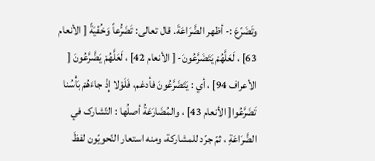وتَضَرّعَ :- أظهر الضَّرَاعَةَ. قال تعالی: تَضَرُّعاً وَخُفْيَةً [ الأنعام 63] ، لَعَلَّهُمْ يَتَضَرَّعُونَ- [ الأنعام 42] ، لَعَلَّهُمْ يَضَّرَّعُونَ [ الأعراف 94] ، أي : يَتَضَرَّعُونَ فأدغم، فَلَوْلا إِذْ جاءَهُمْ بَأْسُنا تَضَرَّعُوا[ الأنعام 43] ، والمُضَارَعَةُ أصلُها : التّشارک في الضَّرَاعَةِ ، ثمّ جرّد للمشارکة، ومنه استعار النّحويّون لفظَ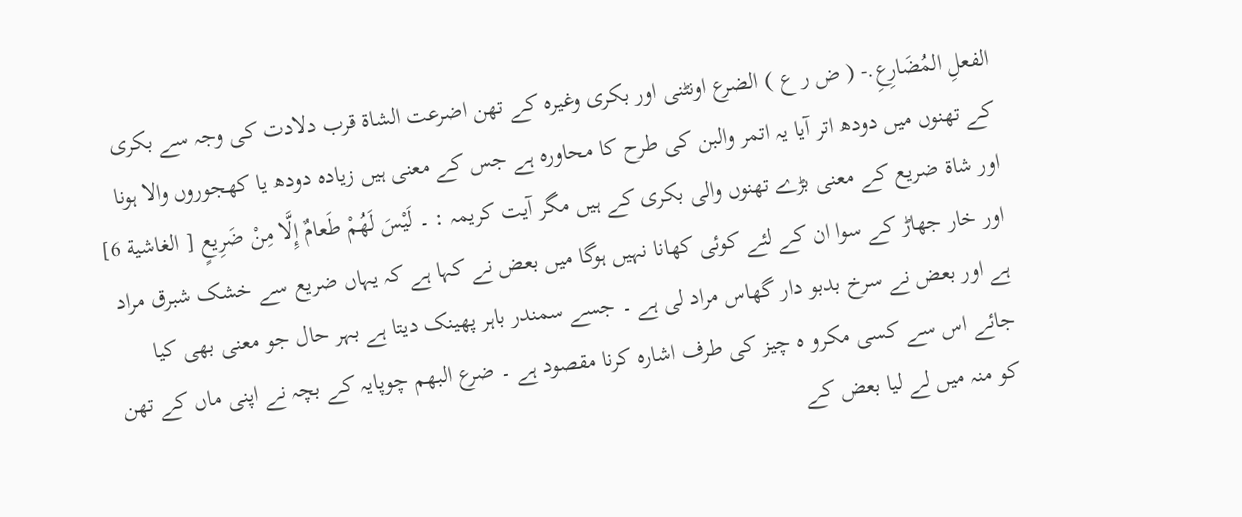الفعلِ المُضَارِعِ.- ( ض ر ع ) الضرع اونٹنی اور بکری وغیرہ کے تھن اضرعت الشاۃ قرب دلادت کی وجہ سے بکری کے تھنوں میں دودھ اتر آیا یہ اتمر والبن کی طرح کا محاورہ ہے جس کے معنی ہیں زیادہ دودھ یا کھجوروں والا ہونا اور شاۃ ضریع کے معنی بڑے تھنوں والی بکری کے ہیں مگر آیت کریمہ : ۔ لَيْسَ لَهُمْ طَعامٌ إِلَّا مِنْ ضَرِيعٍ [ الغاشية 6] اور خار جھاڑ کے سوا ان کے لئے کوئی کھانا نہیں ہوگا میں بعض نے کہا ہے کہ یہاں ضریع سے خشک شبرق مراد ہے اور بعض نے سرخ بدبو دار گھاس مراد لی ہے ۔ جسے سمندر باہر پھینک دیتا ہے بہر حال جو معنی بھی کیا جائے اس سے کسی مکرو ہ چیز کی طرف اشارہ کرنا مقصود ہے ۔ ضرع البھم چوپایہ کے بچہ نے اپنی ماں کے تھن کو منہ میں لے لیا بعض کے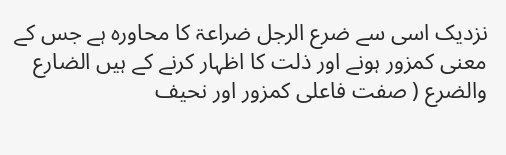نزدیک اسی سے ضرع الرجل ضراعۃ کا محاورہ ہے جس کے معنی کمزور ہونے اور ذلت کا اظہار کرنے کے ہیں الضارع والضرع ( صفت فاعلی کمزور اور نحیف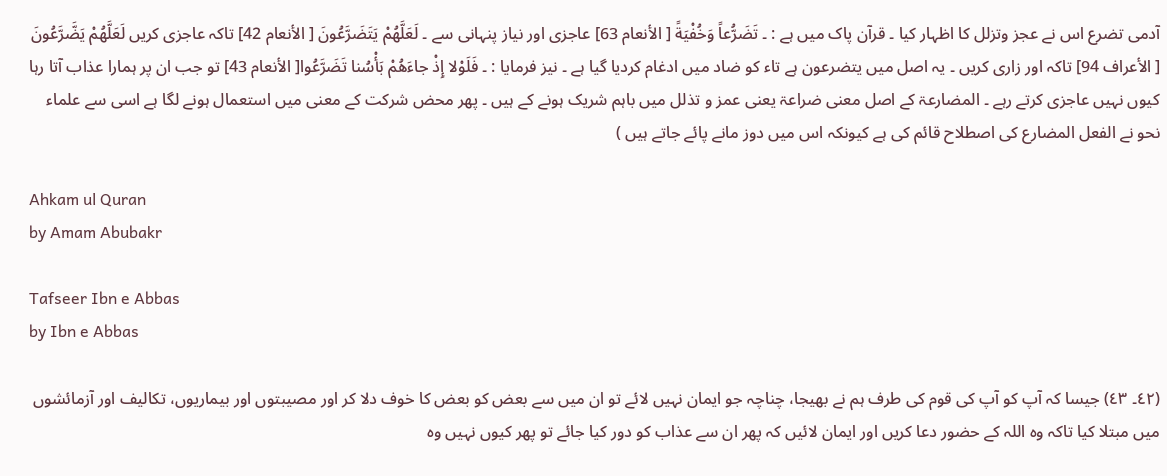آدمی تضرع اس نے عجز وتزلل کا اظہار کیا ۔ قرآن پاک میں ہے : ۔ تَضَرُّعاً وَخُفْيَةً [ الأنعام 63] عاجزی اور نیاز پنہانی سے ۔ لَعَلَّهُمْ يَتَضَرَّعُونَ [ الأنعام 42] تاکہ عاجزی کریں لَعَلَّهُمْ يَضَّرَّعُونَ [ الأعراف 94] تاکہ اور زاری کریں ۔ یہ اصل میں یتضرعون ہے تاء کو ضاد میں ادغام کردیا گیا ہے ۔ نیز فرمایا : ۔ فَلَوْلا إِذْ جاءَهُمْ بَأْسُنا تَضَرَّعُوا[ الأنعام 43] تو جب ان پر ہمارا عذاب آتا رہا کیوں نہیں عاجزی کرتے رہے ۔ المضارعۃ کے اصل معنی ضراعۃ یعنی عمز و تذلل میں باہم شریک ہونے کے ہیں ۔ پھر محض شرکت کے معنی میں استعمال ہونے لگا ہے اسی سے علماء نحو نے الفعل المضارع کی اصطلاح قائم کی ہے کیونکہ اس میں دوز مانے پائے جاتے ہیں )

Ahkam ul Quran
by Amam Abubakr

Tafseer Ibn e Abbas
by Ibn e Abbas

(٤٢۔ ٤٣) جیسا کہ آپ کو آپ کی قوم کی طرف ہم نے بھیجا، چناچہ جو ایمان نہیں لائے تو ان میں سے بعض کو بعض کا خوف دلا کر اور مصیبتوں اور بیماریوں، تکالیف اور آزمائشوں میں مبتلا کیا تاکہ وہ اللہ کے حضور دعا کریں اور ایمان لائیں کہ پھر ان سے عذاب کو دور کیا جائے تو پھر کیوں نہیں وہ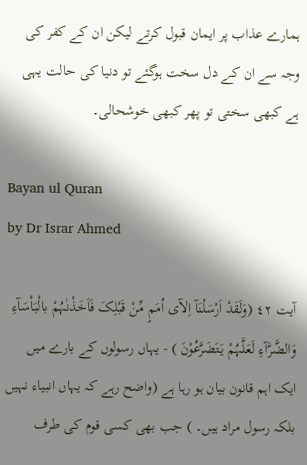ہمارے عذاب پر ایمان قبول کرتے لیکن ان کے کفر کی وجہ سے ان کے دل سخت ہوگئے تو دنیا کی حالت یہی ہے کبھی سختی تو پھر کبھی خوشحالی۔

Bayan ul Quran
by Dr Israr Ahmed

آیت ٤٢ (وَلَقَدْ اَرْسَلْنَآ اِلآی اُمَمٍ مِّنْ قَبْلِکَ فَاَخَذْنٰہُمْ بالْبَاْسَآءِ وَالضَّرَّآءِ لَعَلَّہُمْ یَتَضَرَّعُوْنَ ) - یہاں رسولوں کے بارے میں ایک اہم قانون بیان ہو رہا ہے (واضح رہے کہ یہاں انبیاء نہیں بلکہ رسول مراد ہیں۔ ) جب بھی کسی قوم کی طرف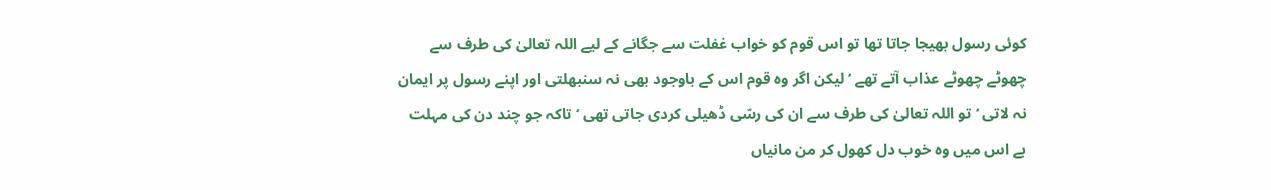کوئی رسول بھیجا جاتا تھا تو اس قوم کو خواب غفلت سے جگانے کے لیے اللہ تعالیٰ کی طرف سے چھوٹے چھوٹے عذاب آتے تھے ‘ لیکن اگر وہ قوم اس کے باوجود بھی نہ سنبھلتی اور اپنے رسول پر ایمان نہ لاتی ‘ تو اللہ تعالیٰ کی طرف سے ان کی رسّی ڈھیلی کردی جاتی تھی ‘ تاکہ جو چند دن کی مہلت ہے اس میں وہ خوب دل کھول کر من مانیاں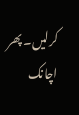کرلیں۔ پھر اچانک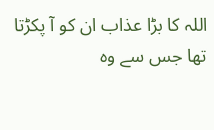اللہ کا بڑا عذاب ان کو آ پکڑتا تھا جس سے وہ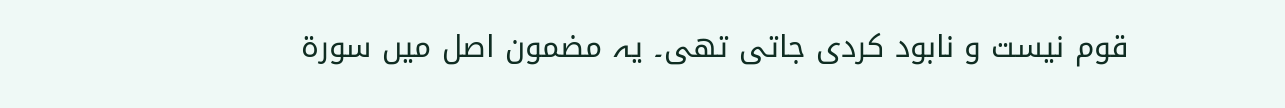قوم نیست و نابود کردی جاتی تھی۔ یہ مضمون اصل میں سورة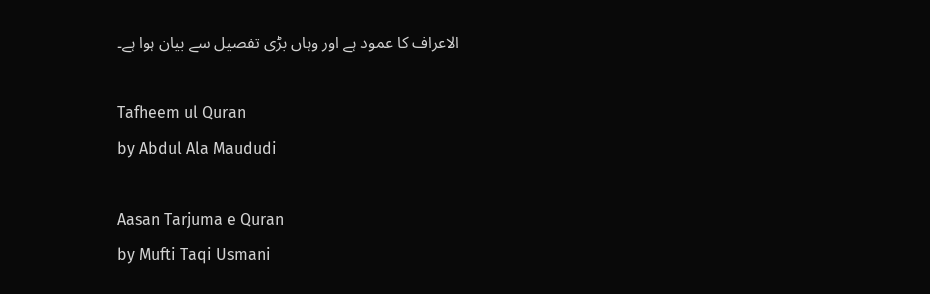الاعراف کا عمود ہے اور وہاں بڑی تفصیل سے بیان ہوا ہے۔

Tafheem ul Quran
by Abdul Ala Maududi

Aasan Tarjuma e Quran
by Mufti Taqi Usmani